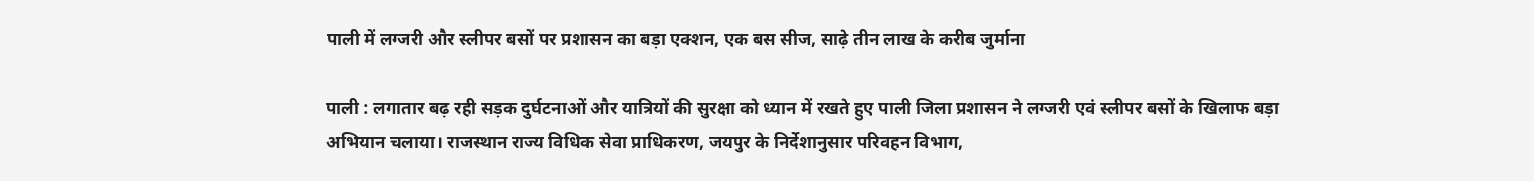पाली में लग्जरी और स्लीपर बसों पर प्रशासन का बड़ा एक्शन, एक बस सीज, साढ़े तीन लाख के करीब जुर्माना

पाली : लगातार बढ़ रही सड़क दुर्घटनाओं और यात्रियों की सुरक्षा को ध्यान में रखते हुए पाली जिला प्रशासन ने लग्जरी एवं स्लीपर बसों के खिलाफ बड़ा अभियान चलाया। राजस्थान राज्य विधिक सेवा प्राधिकरण, जयपुर के निर्देशानुसार परिवहन विभाग,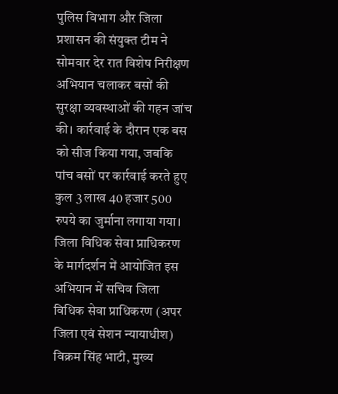पुलिस विभाग और जिला प्रशासन की संयुक्त टीम ने सोमवार देर रात विशेष निरीक्षण अभियान चलाकर बसों की सुरक्षा व्यवस्थाओं की गहन जांच की। कार्रवाई के दौरान एक बस को सीज किया गया, जबकि पांच बसों पर कार्रवाई करते हुए कुल 3 लाख 40 हजार 500 रुपये का जुर्माना लगाया गया।
जिला विधिक सेवा प्राधिकरण के मार्गदर्शन में आयोजित इस अभियान में सचिव जिला विधिक सेवा प्राधिकरण (अपर जिला एवं सेशन न्यायाधीश) विक्रम सिंह भाटी, मुख्य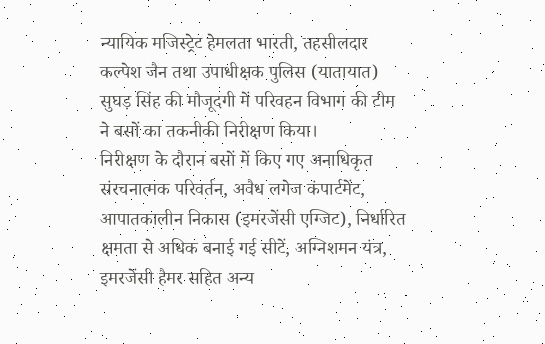न्यायिक मजिस्ट्रेट हेमलता भारती, तहसीलदार कल्पेश जैन तथा उपाधीक्षक पुलिस (यातायात) सुघड़ सिंह की मौजूदगी में परिवहन विभाग की टीम ने बसों का तकनीकी निरीक्षण किया।
निरीक्षण के दौरान बसों में किए गए अनाधिकृत संरचनात्मक परिवर्तन, अवैध लगेज कंपार्टमेंट, आपातकालीन निकास (इमरजेंसी एग्जिट), निर्धारित क्षमता से अधिक बनाई गई सीटें, अग्निशमन यंत्र, इमरजेंसी हैमर सहित अन्य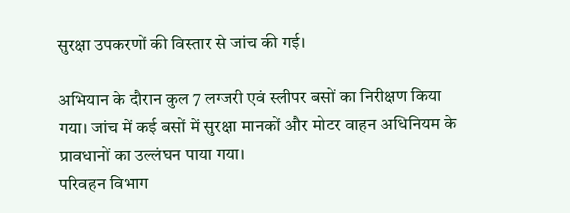सुरक्षा उपकरणों की विस्तार से जांच की गई।

अभियान के दौरान कुल 7 लग्जरी एवं स्लीपर बसों का निरीक्षण किया गया। जांच में कई बसों में सुरक्षा मानकों और मोटर वाहन अधिनियम के प्रावधानों का उल्लंघन पाया गया।
परिवहन विभाग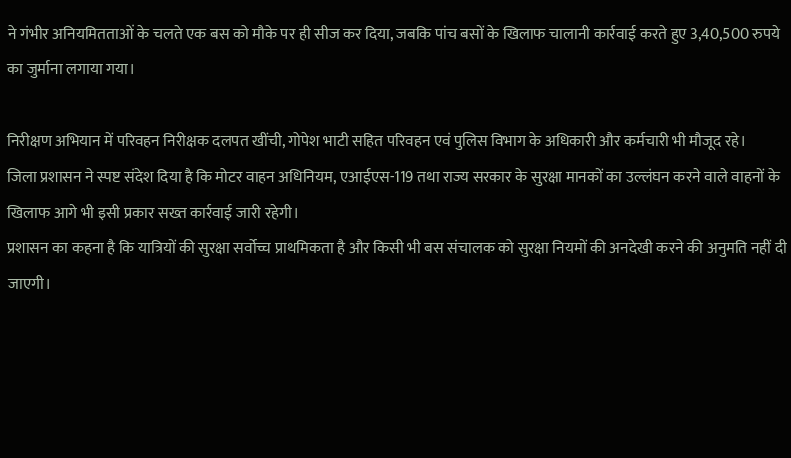ने गंभीर अनियमितताओं के चलते एक बस को मौके पर ही सीज कर दिया, जबकि पांच बसों के खिलाफ चालानी कार्रवाई करते हुए 3,40,500 रुपये का जुर्माना लगाया गया।

निरीक्षण अभियान में परिवहन निरीक्षक दलपत खींची, गोपेश भाटी सहित परिवहन एवं पुलिस विभाग के अधिकारी और कर्मचारी भी मौजूद रहे।
जिला प्रशासन ने स्पष्ट संदेश दिया है कि मोटर वाहन अधिनियम, एआईएस-119 तथा राज्य सरकार के सुरक्षा मानकों का उल्लंघन करने वाले वाहनों के खिलाफ आगे भी इसी प्रकार सख्त कार्रवाई जारी रहेगी।
प्रशासन का कहना है कि यात्रियों की सुरक्षा सर्वोच्च प्राथमिकता है और किसी भी बस संचालक को सुरक्षा नियमों की अनदेखी करने की अनुमति नहीं दी जाएगी।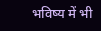भविष्य में भी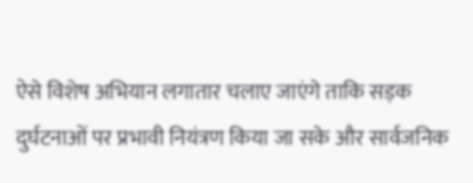ऐसे विशेष अभियान लगातार चलाए जाएंगे ताकि सड़क दुर्घटनाओं पर प्रभावी नियंत्रण किया जा सके और सार्वजनिक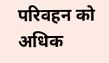परिवहन को अधिक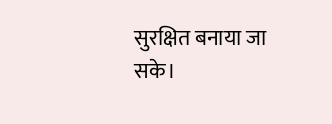सुरक्षित बनाया जा सके।